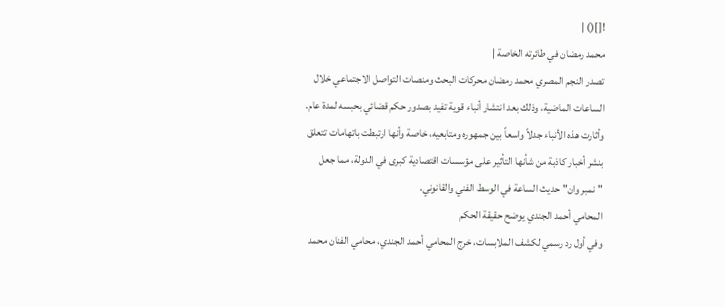![]() |
محمد رمضان في طائرته الخاصة |
تصدر النجم المصري محمد رمضان محركات البحث ومنصات التواصل الاجتماعي خلال الساعات الماضية، وذلك بعد انتشار أنباء قوية تفيد بصدور حكم قضائي بحبسه لمدة عام. وأثارت هذه الأنباء جدلاً واسعاً بين جمهوره ومتابعيه، خاصة وأنها ارتبطت باتهامات تتعلق بنشر أخبار كاذبة من شأنها التأثير على مؤسسات اقتصادية كبرى في الدولة، مما جعل "نمبر وان" حديث الساعة في الوسط الفني والقانوني.
المحامي أحمد الجندي يوضح حقيقة الحكم
وفي أول رد رسمي لكشف الملابسات، خرج المحامي أحمد الجندي، محامي الفنان محمد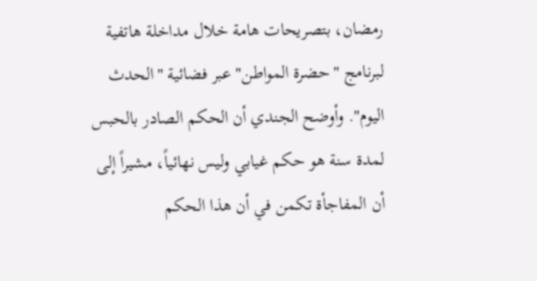رمضان، بتصريحات هامة خلال مداخلة هاتفية لبرنامج "حضرة المواطن" عبر فضائية "الحدث اليوم". وأوضح الجندي أن الحكم الصادر بالحبس لمدة سنة هو حكم غيابي وليس نهائياً، مشيراً إلى أن المفاجأة تكمن في أن هذا الحكم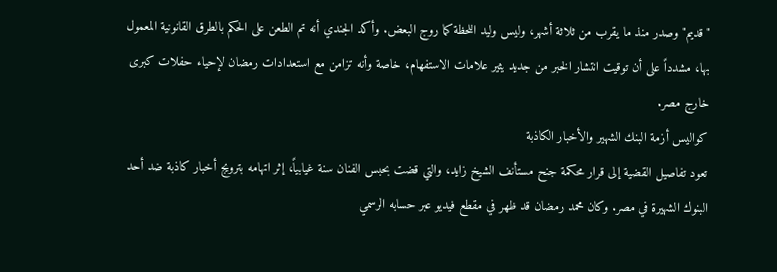"قديم" وصدر منذ ما يقرب من ثلاثة أشهر، وليس وليد اللحظة كما روج البعض. وأكد الجندي أنه تم الطعن على الحكم بالطرق القانونية المعمول بها، مشدداً على أن توقيت انتشار الخبر من جديد يثير علامات الاستفهام، خاصة وأنه تزامن مع استعدادات رمضان لإحياء حفلات كبرى خارج مصر.
كواليس أزمة البنك الشهير والأخبار الكاذبة
تعود تفاصيل القضية إلى قرار محكمة جنح مستأنف الشيخ زايد، والتي قضت بحبس الفنان سنة غيابياً، إثر اتهامه بترويج أخبار كاذبة ضد أحد البنوك الشهيرة في مصر. وكان محمد رمضان قد ظهر في مقطع فيديو عبر حسابه الرسمي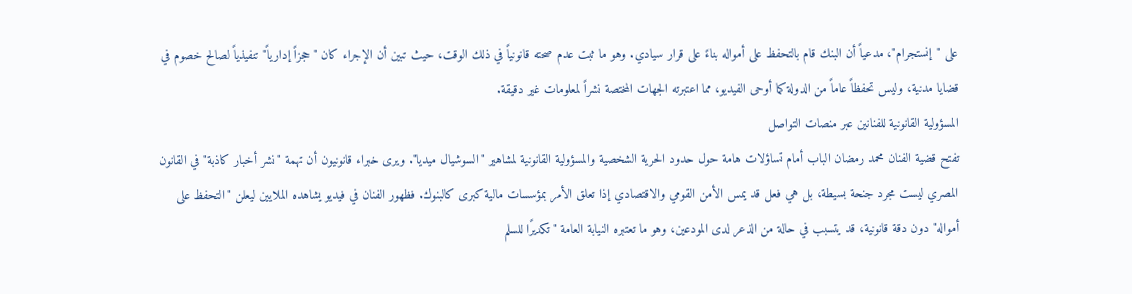على "إنستجرام"، مدعياً أن البنك قام بالتحفظ على أمواله بناءً على قرار سيادي. وهو ما ثبت عدم صحته قانونياً في ذلك الوقت، حيث تبين أن الإجراء كان "حجزاً إدارياً" تنفيذياً لصالح خصوم في قضايا مدنية، وليس تحفظاً عاماً من الدولة كما أوحى الفيديو، مما اعتبرته الجهات المختصة نشراً لمعلومات غير دقيقة.
المسؤولية القانونية للفنانين عبر منصات التواصل
تفتح قضية الفنان محمد رمضان الباب أمام تساؤلات هامة حول حدود الحرية الشخصية والمسؤولية القانونية لمشاهير "السوشيال ميديا". ويرى خبراء قانونيون أن تهمة "نشر أخبار كاذبة" في القانون المصري ليست مجرد جنحة بسيطة، بل هي فعل قد يمس الأمن القومي والاقتصادي إذا تعلق الأمر بمؤسسات مالية كبرى كالبنوك. فظهور الفنان في فيديو يشاهده الملايين ليعلن "التحفظ على أمواله" دون دقة قانونية، قد يتسبب في حالة من الذعر لدى المودعين، وهو ما تعتبره النيابة العامة "تكديرًا للسلم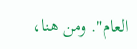العام". ومن هنا،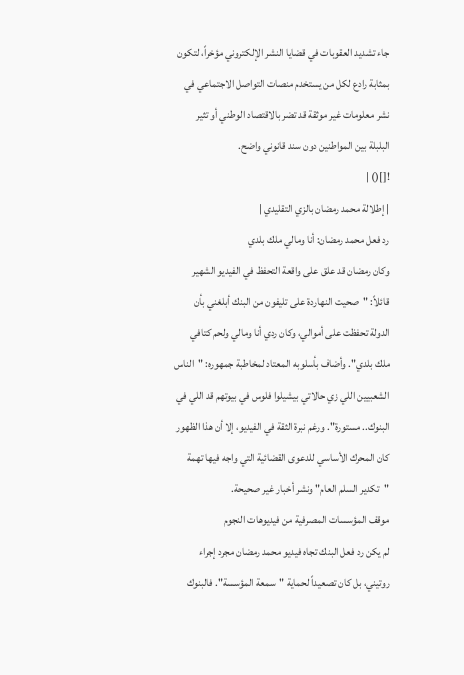جاء تشديد العقوبات في قضايا النشر الإلكتروني مؤخراً، لتكون بمثابة رادع لكل من يستخدم منصات التواصل الاجتماعي في نشر معلومات غير موثقة قد تضر بالاقتصاد الوطني أو تثير البلبلة بين المواطنين دون سند قانوني واضح.
![]() |
| إطلالة محمد رمضان بالزي التقليدي |
رد فعل محمد رمضان: أنا ومالي ملك بلدي
وكان رمضان قد علق على واقعة التحفظ في الفيديو الشهير قائلاً: "صحيت النهاردة على تليفون من البنك أبلغني بأن الدولة تحفظت على أموالي، وكان ردي أنا ومالي ولحم كتافي ملك بلدي". وأضاف بأسلوبه المعتاد لمخاطبة جمهوره: "الناس الشعبيين اللي زي حالاتي بيشيلوا فلوس في بيوتهم قد اللي في البنوك.. مستورة". ورغم نبرة الثقة في الفيديو، إلا أن هذا الظهور كان المحرك الأساسي للدعوى القضائية التي واجه فيها تهمة "تكدير السلم العام" ونشر أخبار غير صحيحة.
موقف المؤسسات المصرفية من فيديوهات النجوم
لم يكن رد فعل البنك تجاه فيديو محمد رمضان مجرد إجراء روتيني، بل كان تصعيداً لحماية "سمعة المؤسسة". فالبنوك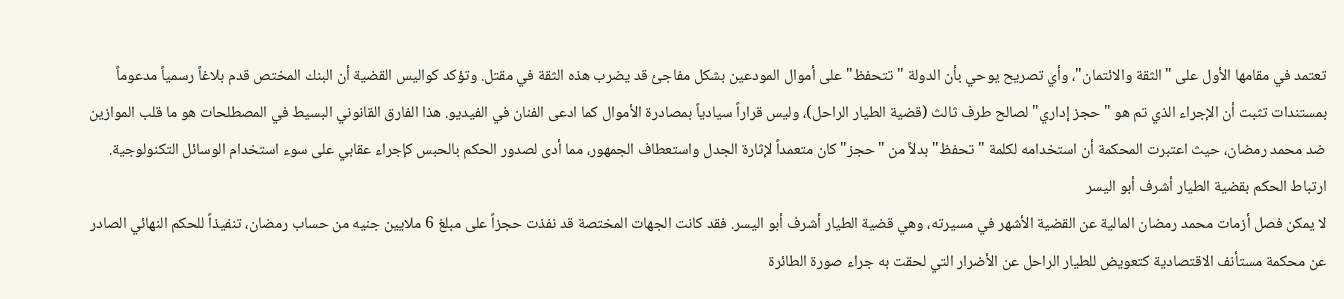تعتمد في مقامها الأول على "الثقة والائتمان"، وأي تصريح يوحي بأن الدولة "تتحفظ" على أموال المودعين بشكل مفاجئ قد يضرب هذه الثقة في مقتل. وتؤكد كواليس القضية أن البنك المختص قدم بلاغاً رسمياً مدعوماً بمستندات تثبت أن الإجراء الذي تم هو "حجز إداري" لصالح طرف ثالث (قضية الطيار الراحل)، وليس قراراً سيادياً بمصادرة الأموال كما ادعى الفنان في الفيديو. هذا الفارق القانوني البسيط في المصطلحات هو ما قلب الموازين ضد محمد رمضان، حيث اعتبرت المحكمة أن استخدامه لكلمة "تحفظ" بدلاً من "حجز" كان متعمداً لإثارة الجدل واستعطاف الجمهور، مما أدى لصدور الحكم بالحبس كإجراء عقابي على سوء استخدام الوسائل التكنولوجية.
ارتباط الحكم بقضية الطيار أشرف أبو اليسر
لا يمكن فصل أزمات محمد رمضان المالية عن القضية الأشهر في مسيرته، وهي قضية الطيار أشرف أبو اليسر. فقد كانت الجهات المختصة قد نفذت حجزاً على مبلغ 6 ملايين جنيه من حساب رمضان، تنفيذاً للحكم النهائي الصادر عن محكمة مستأنف الاقتصادية كتعويض للطيار الراحل عن الأضرار التي لحقت به جراء صورة الطائرة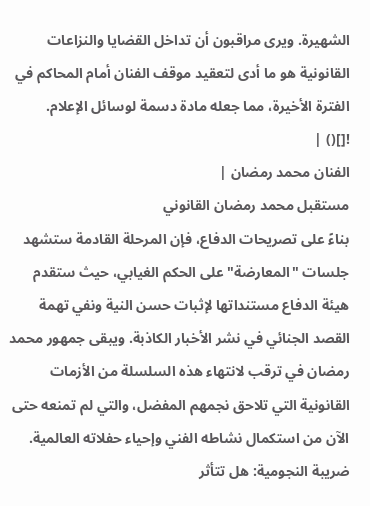الشهيرة. ويرى مراقبون أن تداخل القضايا والنزاعات القانونية هو ما أدى لتعقيد موقف الفنان أمام المحاكم في الفترة الأخيرة، مما جعله مادة دسمة لوسائل الإعلام.
![]() |
الفنان محمد رمضان |
مستقبل محمد رمضان القانوني
بناءً على تصريحات الدفاع، فإن المرحلة القادمة ستشهد جلسات "المعارضة" على الحكم الغيابي، حيث ستقدم هيئة الدفاع مستنداتها لإثبات حسن النية ونفي تهمة القصد الجنائي في نشر الأخبار الكاذبة. ويبقى جمهور محمد رمضان في ترقب لانتهاء هذه السلسلة من الأزمات القانونية التي تلاحق نجمهم المفضل، والتي لم تمنعه حتى الآن من استكمال نشاطه الفني وإحياء حفلاته العالمية.
ضريبة النجومية: هل تتأثر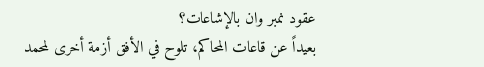عقود نمبر وان بالإشاعات؟
بعيداً عن قاعات المحاكم، تلوح في الأفق أزمة أخرى لمحمد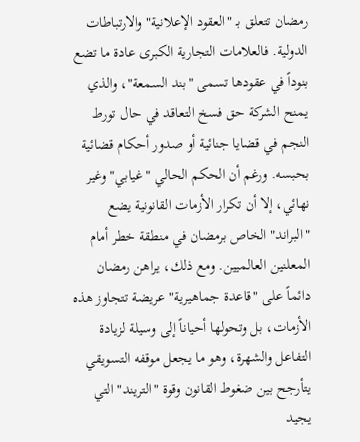رمضان تتعلق بـ "العقود الإعلانية" والارتباطات الدولية. فالعلامات التجارية الكبرى عادة ما تضع بنوداً في عقودها تسمى "بند السمعة"، والذي يمنح الشركة حق فسخ التعاقد في حال تورط النجم في قضايا جنائية أو صدور أحكام قضائية بحبسه. ورغم أن الحكم الحالي "غيابي" وغير نهائي، إلا أن تكرار الأزمات القانونية يضع "البراند" الخاص برمضان في منطقة خطر أمام المعلنين العالميين. ومع ذلك، يراهن رمضان دائماً على "قاعدة جماهيرية" عريضة تتجاوز هذه الأزمات، بل وتحولها أحياناً إلى وسيلة لزيادة التفاعل والشهرة، وهو ما يجعل موقفه التسويقي يتأرجح بين ضغوط القانون وقوة "التريند" التي يجيد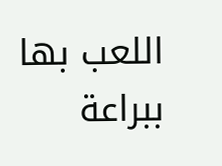اللعب بها ببراعة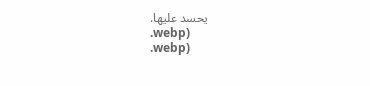يحسد عليها.
.webp)
.webp)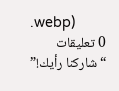.webp)
0 تعليقات
“شاركنا رأيك!”